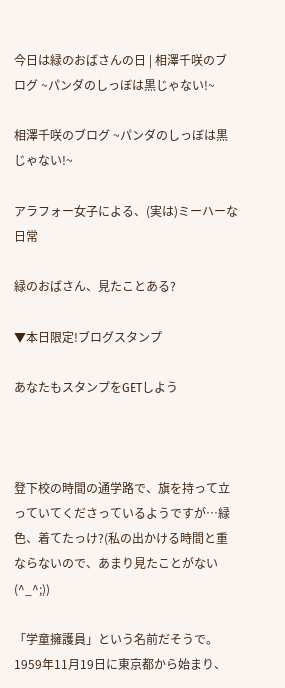今日は緑のおばさんの日 | 相澤千咲のブログ ~パンダのしっぼは黒じゃない!~

相澤千咲のブログ ~パンダのしっぼは黒じゃない!~

アラフォー女子による、(実は)ミーハーな日常

緑のおばさん、見たことある?

▼本日限定!ブログスタンプ

あなたもスタンプをGETしよう



登下校の時間の通学路で、旗を持って立っていてくださっているようですが…緑色、着てたっけ?(私の出かける時間と重ならないので、あまり見たことがない(^_^;))

「学童擁護員」という名前だそうで。1959年11月19日に東京都から始まり、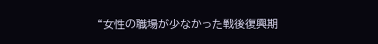“女性の職場が少なかった戦後復興期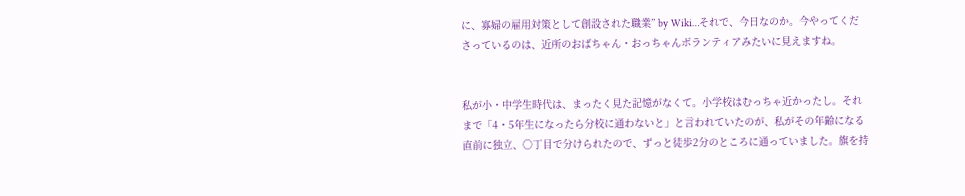に、寡婦の雇用対策として創設された職業” by Wiki…それで、今日なのか。今やってくださっているのは、近所のおばちゃん・おっちゃんボランティアみたいに見えますね。


私が小・中学生時代は、まったく見た記憶がなくて。小学校はむっちゃ近かったし。それまで「4・5年生になったら分校に通わないと」と言われていたのが、私がその年齢になる直前に独立、〇丁目で分けられたので、ずっと徒歩2分のところに通っていました。旗を持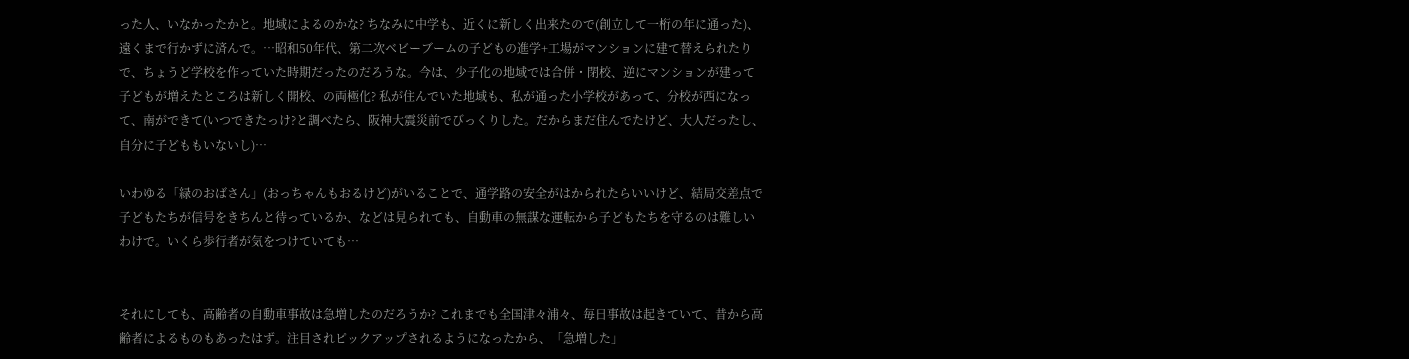った人、いなかったかと。地域によるのかな? ちなみに中学も、近くに新しく出来たので(創立して一桁の年に通った)、遠くまで行かずに済んで。…昭和50年代、第二次ベビーブームの子どもの進学+工場がマンションに建て替えられたりで、ちょうど学校を作っていた時期だったのだろうな。今は、少子化の地域では合併・閉校、逆にマンションが建って子どもが増えたところは新しく開校、の両極化? 私が住んでいた地域も、私が通った小学校があって、分校が西になって、南ができて(いつできたっけ?と調べたら、阪神大震災前でびっくりした。だからまだ住んでたけど、大人だったし、自分に子どももいないし)…

いわゆる「緑のおばさん」(おっちゃんもおるけど)がいることで、通学路の安全がはかられたらいいけど、結局交差点で子どもたちが信号をきちんと待っているか、などは見られても、自動車の無謀な運転から子どもたちを守るのは難しいわけで。いくら歩行者が気をつけていても…


それにしても、高齢者の自動車事故は急増したのだろうか? これまでも全国津々浦々、毎日事故は起きていて、昔から高齢者によるものもあったはず。注目されピックアップされるようになったから、「急増した」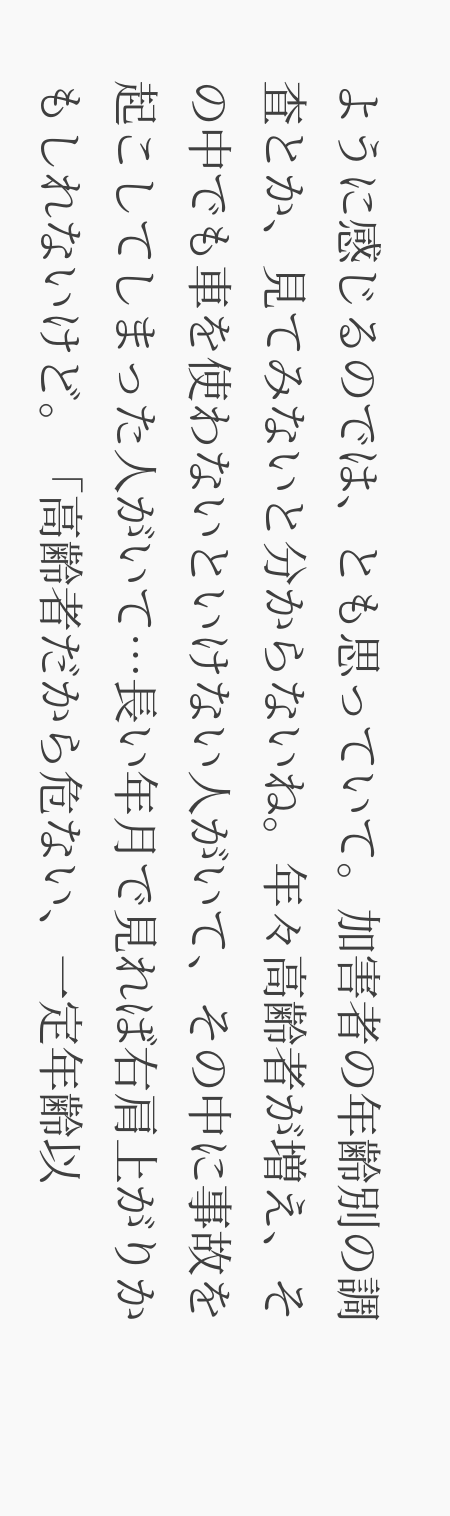ように感じるのでは、とも思っていて。加害者の年齢別の調査とか、見てみないと分からないね。年々高齢者が増え、その中でも車を使わないといけない人がいて、その中に事故を起こしてしまった人がいて…長い年月で見れば右肩上がりかもしれないけど。「高齢者だから危ない、一定年齢以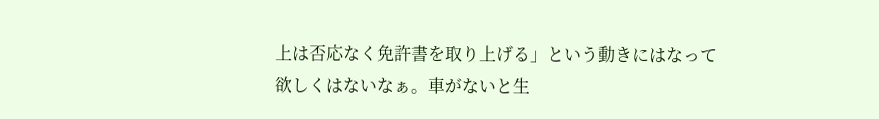上は否応なく免許書を取り上げる」という動きにはなって欲しくはないなぁ。車がないと生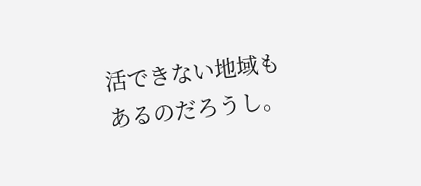活できない地域もあるのだろうし。